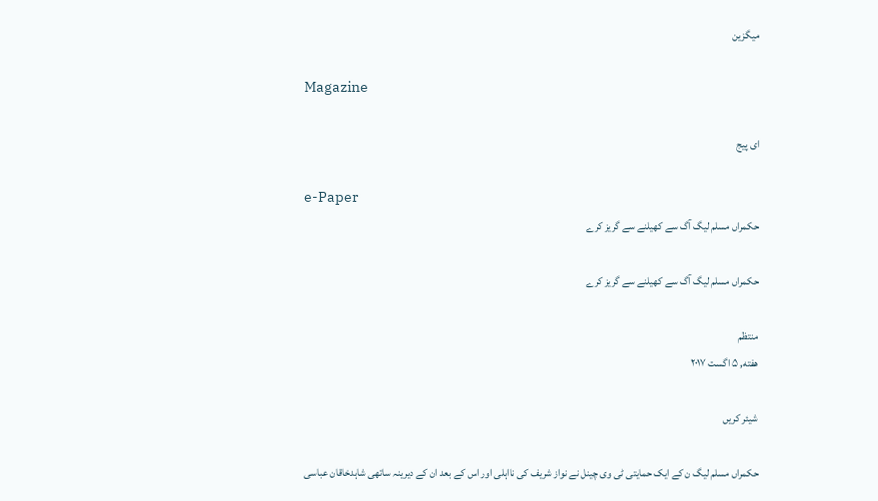میگزین

Magazine

ای پیج

e-Paper
حکمراں مسلم لیگ آگ سے کھیلنے سے گریز کرے

حکمراں مسلم لیگ آگ سے کھیلنے سے گریز کرے

منتظم
هفته, ۵ اگست ۲۰۱۷

شیئر کریں

حکمراں مسلم لیگ ن کے ایک حمایتی ٹی وی چینل نے نواز شریف کی نااہلی اور اس کے بعد ان کے دیرینہ ساتھی شاہدخاقان عباسی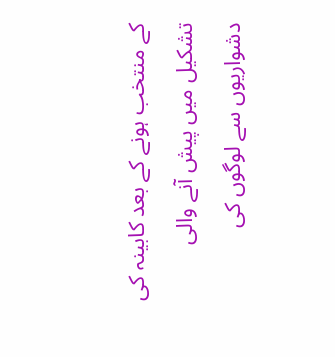کے منتخب ہونے کے بعد کابینہ کی تشکیل میں پیش آنے والی دشواریوں سے لوگوں کی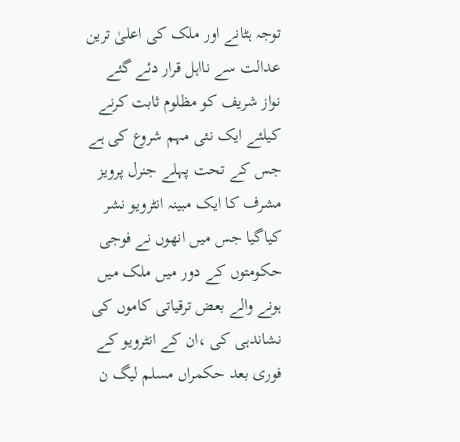توجہ ہٹانے اور ملک کی اعلیٰ ترین عدالت سے نااہل قرار دئے گئے نواز شریف کو مظلوم ثابت کرنے کیلئے ایک نئی مہم شروع کی ہے جس کے تحت پہلے جنرل پرویز مشرف کا ایک مبینہ انٹرویو نشر کیاگیا جس میں انھوں نے فوجی حکومتوں کے دور میں ملک میں ہونے والے بعض ترقیاتی کاموں کی نشاندہی کی ،ان کے انٹرویو کے فوری بعد حکمراں مسلم لیگ ن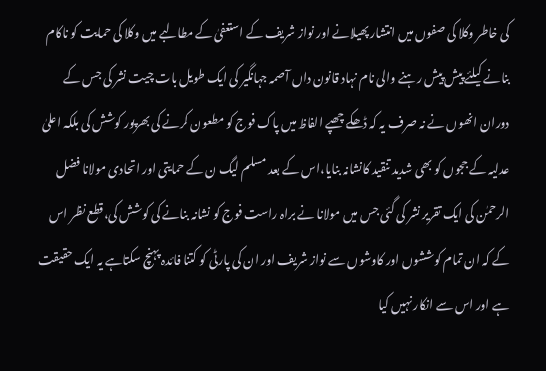کی خاطر وکلا کی صفوں میں انتشار پھیلانے اور نواز شریف کے استعفیٰ کے مطالبے میں وکلا کی حمایت کو ناکام بنانے کیلئے پیش پیش رہنے والی نام نہاد قانون داں آصمہ جہانگیر کی ایک طویل بات چیت نشر کی جس کے دوران انھوں نے نہ صرف یہ کہ ڈھکے چھپے الفاظ میں پاک فوج کو مطعون کرنے کی بھرپور کوشش کی بلکہ اعلیٰ عدلیہ کے ججوں کو بھی شدید تنقید کانشانہ بنایا،اس کے بعد مسلم لیگ ن کے حمایتی اور اتحادی مولانا فضل الرحمٰن کی ایک تقریر نشر کی گئی جس میں مولانا نے براہ راست فوج کو نشانہ بنانے کی کوشش کی،قطع نظر اس کے کہ ان تمام کوششوں اور کاوشوں سے نواز شریف اور ان کی پارٹی کو کتنا فائدہ پہنچ سکتاہے یہ ایک حقیقت ہے اور اس سے انکار نہیں کیا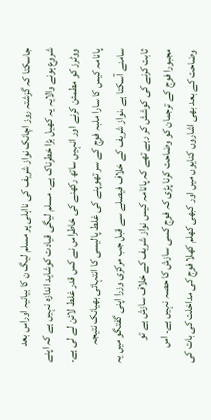جاسکتا کہ گزشتہ روز اچانک نواز شریف کی نااہلی پر مسلم لیگ ن کا بیانیہ اوراس بعد شروع ہونے والایہ یہ کھیل بڑا خطرناک ہے۔ مسلم لیگی قیادت کوشاید اندازہ نہیں ہے کہ اپنے ووٹرز کو مطمئن کرنے اور انہیں ساتھ رکھنے کی خاطراس نے کس قدر غلط لائن لے لی ہے۔ پانامہ کیس کا سارا ملبہ فوج کے سر تھوپنے کی غلط پالیسی کا انتہائی بھیانک نتیجہ سامنے آسکتا ہے ،نواز شریف کے خلاف فیصلے سے قبل جب مرکزی وزرا اپنی گفتگو میں یہ ثابت کرنے کی کوشش کر رہے تھے کہ پانامہ کیس نواز شریف کے خلاف سازش ہے تو مجبورا فوج کے ترجمان کو وضاحت کرنا پڑی کہ فوج کسی سازش کا حصہ نہیں ہے۔ اس وضاحت کے بعد بھی اشاروں کنایوں میں اور کبھی کھلم کھلا فوج کی مداخلت کی بات کی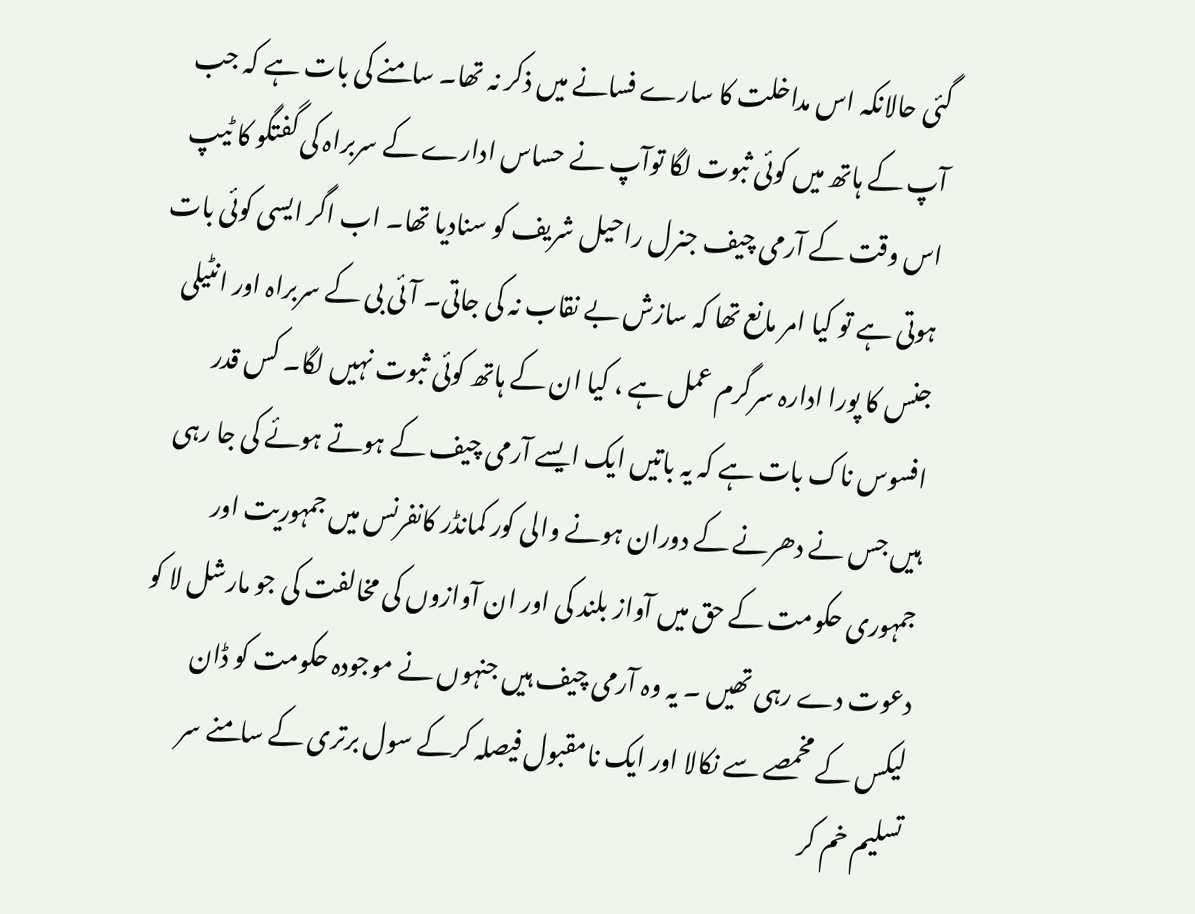گئی حالانکہ اس مداخلت کا سارے فسانے میں ذکر نہ تھا۔ سامنے کی بات ہے کہ جب آپ کے ہاتھ میں کوئی ثبوت لگا توآپ نے حساس ادارے کے سربراہ کی گفتگو کا ٹیپ اس وقت کے آرمی چیف جنرل راحیل شریف کو سنادیا تھا۔ اب اگر ایسی کوئی بات ہوتی ہے تو کیا امر مانع تھا کہ سازش بے نقاب نہ کی جاتی۔ آئی بی کے سربراہ اور انٹیلی جنس کا پورا ادارہ سرگرم عمل ہے ، کیا ان کے ہاتھ کوئی ثبوت نہیں لگا۔ کس قدر افسوس ناک بات ہے کہ یہ باتیں ایک ایسے آرمی چیف کے ہوتے ہوئے کی جا رہی ہیں جس نے دھرنے کے دوران ہونے والی کور کمانڈر کانفرنس میں جمہوریت اور جمہوری حکومت کے حق میں آواز بلند کی اور ان آوازوں کی مخالفت کی جو مارشل لا کو دعوت دے رہی تھیں ۔ یہ وہ آرمی چیف ہیں جنہوں نے موجودہ حکومت کو ڈان لیکس کے مخمصے سے نکالا اور ایک نامقبول فیصلہ کرکے سول برتری کے سامنے سر تسلیم خم کر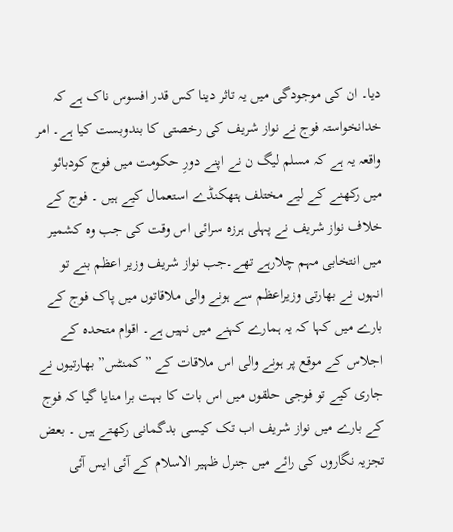دیا۔ ان کی موجودگی میں یہ تاثر دینا کس قدر افسوس ناک ہے کہ خدانخواستہ فوج نے نواز شریف کی رخصتی کا بندوبست کیا ہے۔ امر واقعہ یہ ہے کہ مسلم لیگ ن نے اپنے دورِ حکومت میں فوج کودبائو میں رکھنے کے لیے مختلف ہتھکنڈے استعمال کیے ہیں ۔ فوج کے خلاف نواز شریف نے پہلی ہرزہ سرائی اس وقت کی جب وہ کشمیر میں انتخابی مہم چلارہے تھے۔جب نواز شریف وزیر اعظم بنے تو انہوں نے بھارتی وزیراعظم سے ہونے والی ملاقاتوں میں پاک فوج کے بارے میں کہا کہ یہ ہمارے کہنے میں نہیں ہے۔ اقوام متحدہ کے اجلاس کے موقع پر ہونے والی اس ملاقات کے ”کمنٹس” بھارتیوں نے جاری کیے تو فوجی حلقوں میں اس بات کا بہت برا منایا گیا کہ فوج کے بارے میں نواز شریف اب تک کیسی بدگمانی رکھتے ہیں ۔ بعض تجزیہ نگاروں کی رائے میں جنرل ظہیر الاسلام کے آئی ایس آئی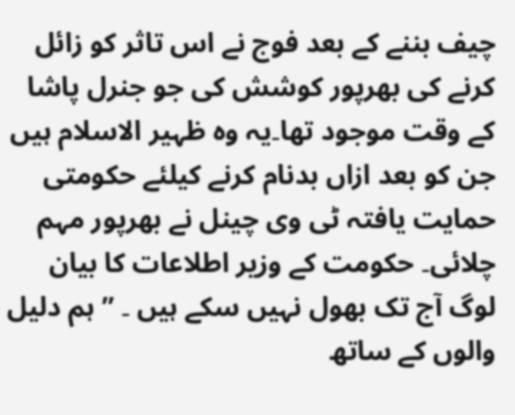چیف بننے کے بعد فوج نے اس تاثر کو زائل کرنے کی بھرپور کوشش کی جو جنرل پاشا کے وقت موجود تھا۔یہ وہ ظہیر الاسلام ہیں جن کو بعد ازاں بدنام کرنے کیلئے حکومتی حمایت یافتہ ٹی وی چینل نے بھرپور مہم چلائی۔ حکومت کے وزیر اطلاعات کا بیان لوگ آج تک بھول نہیں سکے ہیں ۔ ”ہم دلیل والوں کے ساتھ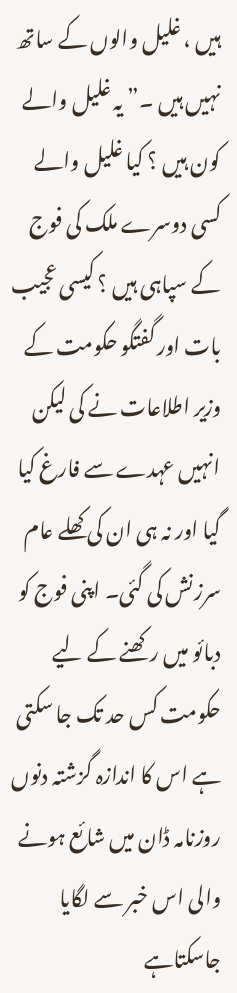ہیں ، غلیل والوں کے ساتھ نہیں ہیں ۔” یہ غلیل والے کون ہیں ؟ کیا غلیل والے کسی دوسرے ملک کی فوج کے سپاہی ہیں ؟ کیسی عجیب بات اور گفتگو حکومت کے وزیر اطلاعات نے کی لیکن انہیں عہدے سے فارغ کیا گیا اور نہ ہی ان کی کھلے عام سرزنش کی گئی۔ اپنی فوج کو دبائو میں رکھنے کے لیے حکومت کس حد تک جا سکتی ہے اس کا اندازہ گزشتہ دنوں روزنامہ ڈان میں شائع ہونے والی اس خبر سے لگایا جاسکتاہے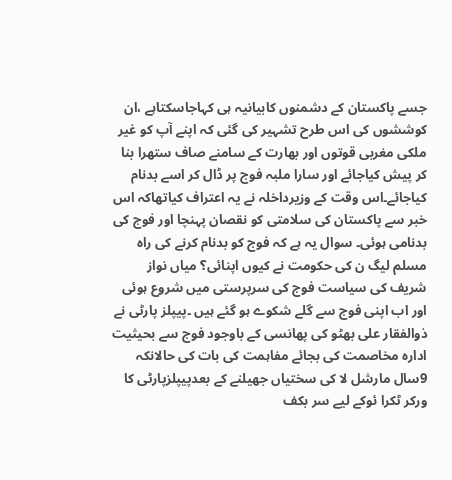جسے پاکستان کے دشمنوں کابیانیہ ہی کہاجاسکتاہے ،ان کوششوں کی اس طرح تشہیر کی گئی کہ اپنے آپ کو غیر ملکی مغربی قوتوں اور بھارت کے سامنے صاف ستھرا بنا کر پیش کیاجائے اور سارا ملبہ فوج پر ڈال کر اسے بدنام کیاجائے۔اس وقت کے وزیرداخلہ نے یہ اعتراف کیاتھاکہ اس خبر سے پاکستان کی سلامتی کو نقصان پہنچا اور فوج کی بدنامی ہوئی۔ سوال یہ ہے کہ فوج کو بدنام کرنے کی راہ مسلم لیگ ن کی حکومت نے کیوں اپنائی؟ میاں نواز شریف کی سیاست فوج کی سرپرستی میں شروع ہوئی اور اب اپنی فوج سے گلے شکوے ہو گئے ہیں ۔پیپلز پارٹی نے ذوالفقار علی بھٹو کی پھانسی کے باوجود فوج سے بحیثیت ادارہ مخاصمت کی بجائے مفاہمت کی بات کی حالانکہ 9سال مارشل لا کی سختیاں جھیلنے کے بعدپیپلزپارٹی کا ورکر ٹکرا ئوکے لیے سر بکف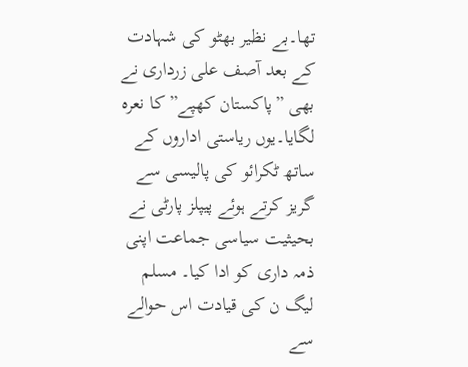تھا۔بے نظیر بھٹو کی شہادت کے بعد آصف علی زرداری نے بھی ”پاکستان کھپے” کا نعرہ لگایا۔یوں ریاستی اداروں کے ساتھ ٹکرائو کی پالیسی سے گریز کرتے ہوئے پیپلز پارٹی نے بحیثیت سیاسی جماعت اپنی ذمہ داری کو ادا کیا۔ مسلم لیگ ن کی قیادت اس حوالے سے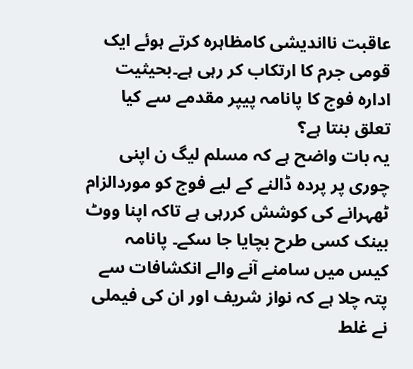عاقبت نااندیشی کامظاہرہ کرتے ہوئے ایک قومی جرم کا ارتکاب کر رہی ہے۔بحیثیت ادارہ فوج کا پانامہ پیپر مقدمے سے کیا تعلق بنتا ہے؟
یہ بات واضح ہے کہ مسلم لیگ ن اپنی چوری پر پردہ ڈالنے کے لیے فوج کو موردالزام ٹھہرانے کی کوشش کررہی ہے تاکہ اپنا ووٹ بینک کسی طرح بچایا جا سکے۔ پانامہ کیس میں سامنے آنے والے انکشافات سے پتہ چلا ہے کہ نواز شریف اور ان کی فیملی نے غلط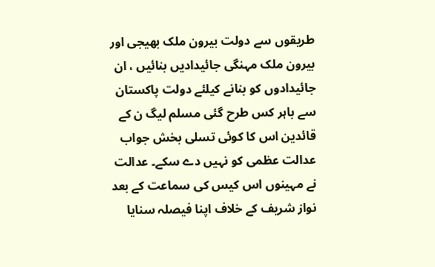طریقوں سے دولت بیرون ملک بھیجی اور بیرون ملک مہنگی جائیدادیں بنائیں ، ان جائیدادوں کو بنانے کیلئے دولت پاکستان سے باہر کس طرح گئی مسلم لیگ ن کے قائدین اس کا کوئی تسلی بخش جواب عدالت عظمی کو نہیں دے سکے۔ عدالت نے مہینوں اس کیس کی سماعت کے بعد نواز شریف کے خلاف اپنا فیصلہ سنایا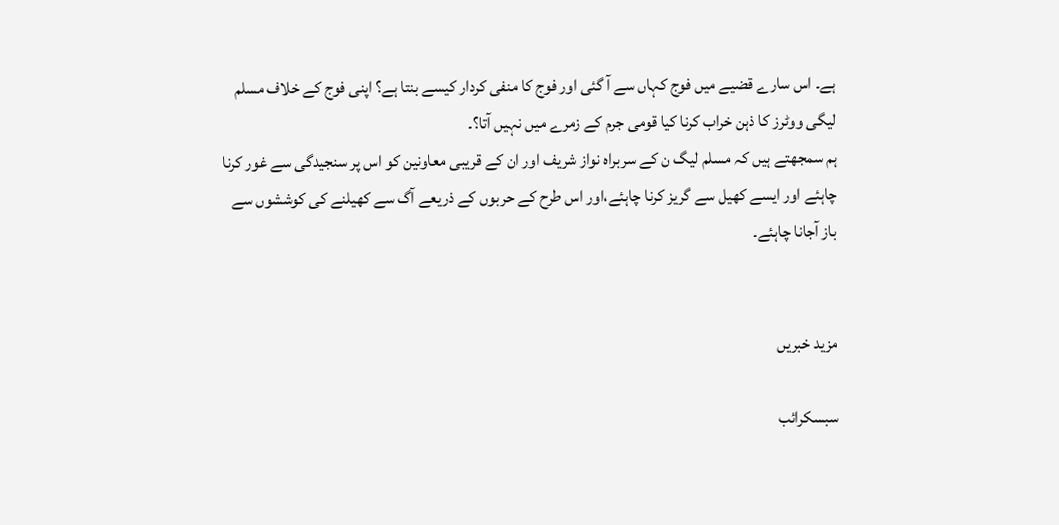ہے۔ اس سارے قضیے میں فوج کہاں سے آ گئی اور فوج کا منفی کردار کیسے بنتا ہے؟ اپنی فوج کے خلاف مسلم لیگی ووٹرز کا ذہن خراب کرنا کیا قومی جرم کے زمرے میں نہیں آتا؟۔
ہم سمجھتے ہیں کہ مسلم لیگ ن کے سربراہ نواز شریف اور ان کے قریبی معاونین کو اس پر سنجیدگی سے غور کرنا چاہئے اور ایسے کھیل سے گریز کرنا چاہئے،اور اس طرح کے حربوں کے ذریعے آگ سے کھیلنے کی کوششوں سے باز آجانا چاہئے۔


مزید خبریں

سبسکرائب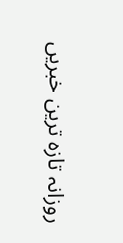روزانہ تازہ ترین خبریں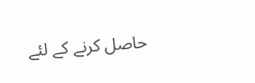حاصل کرنے کے لئے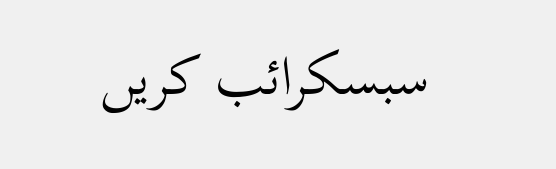سبسکرائب کریں